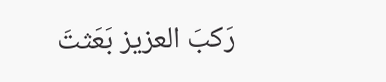رَكبَ العزيز بَعَثتَ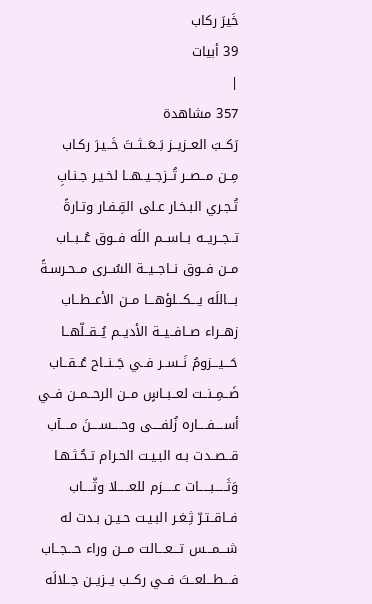خَيرَ ركاب
39 أبيات
|
357 مشاهدة
رَكــبَ العــزيــز بَــعَــثــتَ خَــيـرَ ركـاب
مِــن مــصــر تُــزجــيــهــا لخـيـر جـنـابِ
تُـجـري البـخـار عـلى القِـفـار وتـارةً
تــجــريــه بــاســم اللَه فــوق عُــبــاب
مــن فــوق نــاجــيــة السُــرى مــحـرسـةً
بـــاللَه يـــكـــلؤهـــا مــن الأعــطــاب
زهــراء صــافــيــة الأديــم يُــقــلّهــا
حَـــيـــزومُ نَــســر فــي جَــنــاح عُــقــاب
ضَــمِــنــت لعــبــاسٍ مــن الرحــمــن فــي
أســــفــــاره زُلفــــى وحــــســــنَ مــــآب
قــصــدت بـه البـيـت الحـرام تـحُـثـهـا
وَثَـــــبـــــات عـــــزم للعـــــلا وثّــــاب
فــاقــتـرّ ثِـغـر البـيـت حـيـن بـدت له
شـــمـــس تـــعـــالت مـــن وراء حـــجــاب
فـــطـــلعــتَ فــي ركــب يــزيــن جــلالَه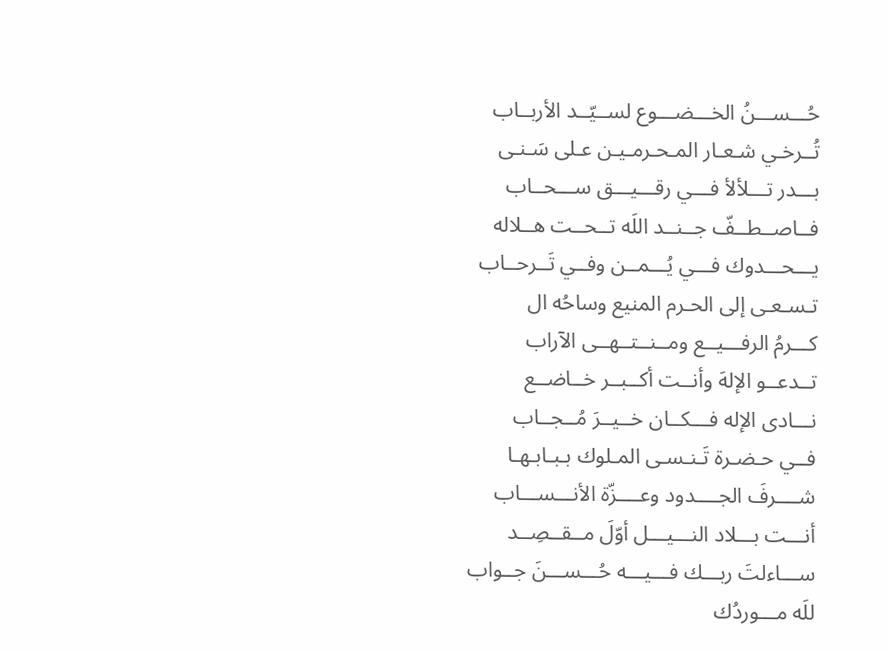حُـــســـنُ الخـــضـــوع لســيّــد الأربــاب
تُــرخـي شـعـار المـحـرمـيـن عـلى سَـنـى
بـــدر تـــلألأ فـــي رقـــيـــق ســـحــاب
فــاصــطــفّ جــنــد اللَه تــحــت هــلاله
يـــحـــدوك فـــي يُـــمــن وفــي تَــرحــاب
تـسـعـى إلى الحـرم المنيع وساحُه ال
كـــرمُ الرفـــيــع ومــنــتــهــى الآراب
تــدعــو الإلهَ وأنــت أكــبــر خــاضــع
نـــادى الإله فـــكــان خــيــرَ مُــجــاب
فــي حـضـرة تَـنـسـى المـلوك بـبـابـهـا
شــــرفَ الجــــدود وعــــزّة الأنـــســـاب
أنـــت بـــلاد النـــيـــل أوّلَ مــقــصِــد
ســـاءلتَ ربـــك فـــيـــه حُـــســـنَ جــواب
للَه مـــوردُك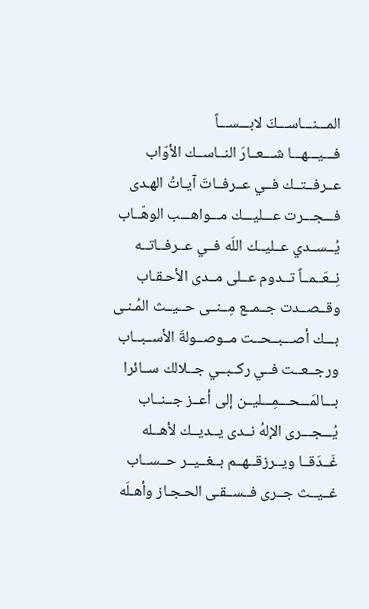المـــنـــاســـكَ لابـــســـاً
فـــيـــهـــا شـــعــارَ النــاســك الأوّاب
عــرفــتــك فــي عــرفــاتَ آيـاتُ الهـدى
فـــجـــرت عـــليـــك مـــواهـــب الوهّــاب
يُــســدي عــليــك اللَه فــي عــرفــاتــه
نِــعَــمــاً تــدوم عــلى مــدى الأحـقـاب
وقــصــدت جــمــع مِــنــى حــيــث المُـنـى
بـــك أصـــبــحــت مــوصــولةَ الأســبــاب
ورجــعــت فــي ركــبــي جــلالك ســائرا
بـــالمَـــحـــمِـــليــن إلى أعــز جــنــاب
يُـــجـــرى الإلهُ نــدى يــديــك لأهــله
غَــدَقــا ويــرزقــهــم بــغــيــر حــســاب
غــيــث جــرى فــســقـى الحـجـاز وأهـلَه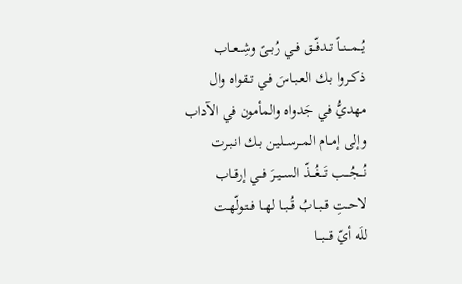يُـــمـــنــاً تــدفّــق فــي رُبــىً وشِــعــاب
ذكــروا بـك العـبـاسَ فـي تـقـواه وال
مهديُّ في جَدواه والمأمون في الآداب
وإلى إمــام المــرســليـن بـك انـبـرت
نُـــجُـــب تَـــغُـــذّ الســيــرَ فــي إرقــاب
لاحــتِ قــبــابُ قُــبــا لهــا فــتـولّهـت
للَه أيّ قـــبـــا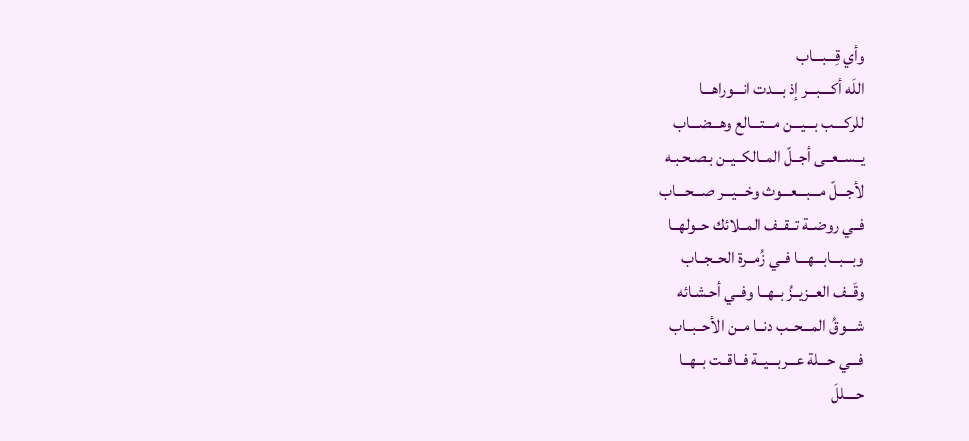وأي قِـــبـــاب
اللَه أكــــبـــر إذ بـــدت انـــوراهـــا
للركــــب بـــيـــن مـــتـــالع وهـــضـــاب
يــســعــى أجــلّ المــالكــيــن بـصـحـبـه
لأجـــلّ مـــبـــعـــوث وخـــيـــر صـــحـــاب
فــي روضــة تــقــف المــلائك حــولهــا
وبـــبـــابـــهـــا فــي زُمــرة الحــجــاب
وقَــف العــزيــزُ بــهــا وفــي أحـشـائه
شـــوقُ المـــحــب دنــا مــن الأحــبــاب
فـــي حـــلة عـــربـــيــة فــاقــت بــهــا
حــــللَ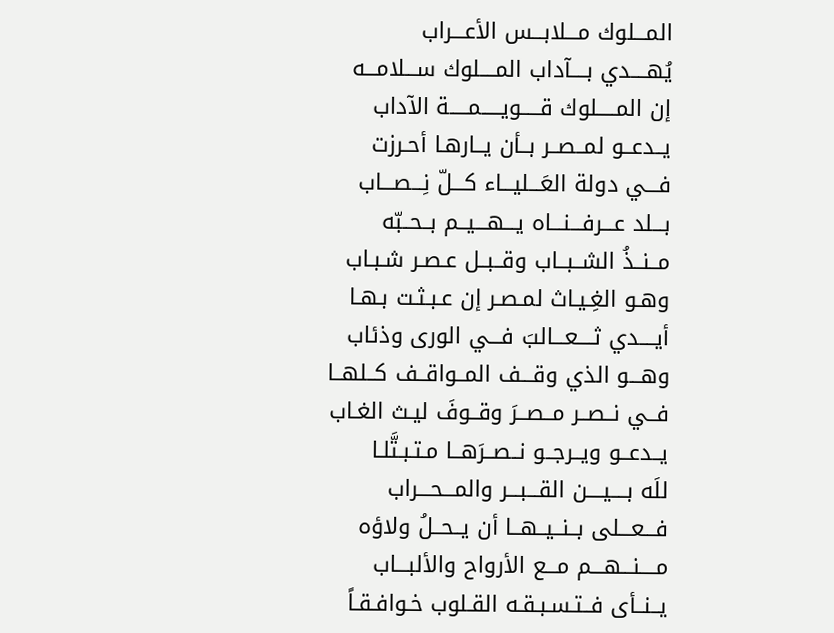المـــلوك مـــلابـــس الأعـــراب
يُهــــدي بــــآداب المــــلوك ســـلامـــه
إن المـــــلوك قـــــويـــــمـــــة الآداب
يــدعــو لمــصــر بــأن يــارهـا أحـرزت
فـــي دولة العَـــليـــاء كـــلّ نِـــصـــاب
بـــلد عـــرفـــنـــاه يـــهـــيــم بــحــبّه
مــنــذُ الشــبــاب وقــبــل عـصـر شـبـاب
وهـو الغِـيـاث لمـصـر إن عـبـثـت بـهـا
أيــــدي ثــــعـــالبَ فـــي الورى وذئاب
وهـــو الذي وقـــف المــواقــف كــلهــا
فــي نــصــر مــصــرَ وقــوفَ ليـث الغـاب
يــدعــو ويــرجــو نــصــرَهــا مـتـبـتَّلـا
للَه بــــيــــن القـــبـــر والمـــحـــراب
فـــعـــلى بــنــيــهــا أن يــحــلُ ولاؤه
مــــنـــهـــم مـــع الأرواح والألبـــاب
يــنــأى فــتـسـبـقـه القـلوب خـوافـقـاً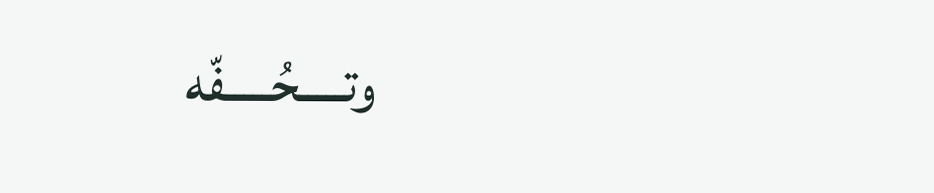وتـــــحُـــــفّه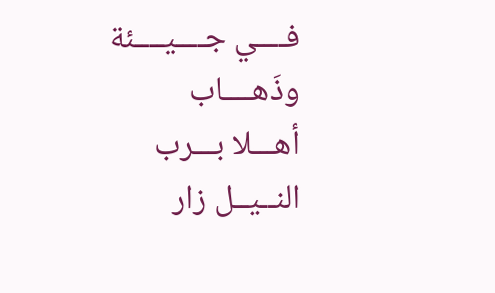فــــي جــــيــــئة وذَهــــاب
أهـــلا بـــرب النــيــل زار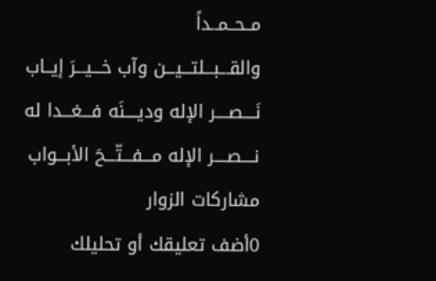مــحــمــداً
والقـــبـــلتـــيـــن وآب خـــيـــرَ إيــاب
نَــــصــــر الإله وديــــنَه فـــغـــدا له
نــــصــــر الإله مـــفـــتّـــحَ الأبـــواب
مشاركات الزوار
0أضف تعليقك أو تحليلك